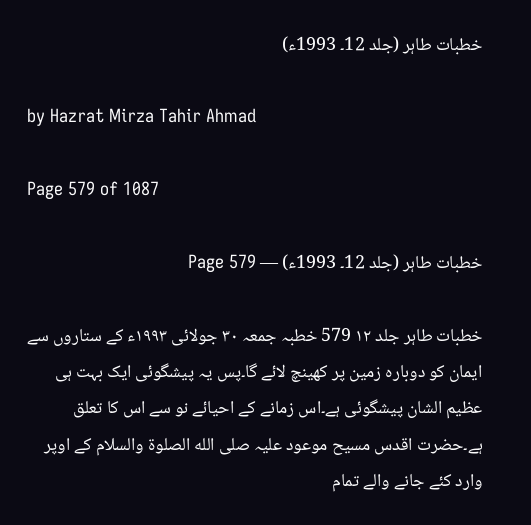خطبات طاہر (جلد 12۔ 1993ء)

by Hazrat Mirza Tahir Ahmad

Page 579 of 1087

خطبات طاہر (جلد 12۔ 1993ء) — Page 579

خطبات طاہر جلد ۱۲ 579 خطبہ جمعہ ۳۰ جولائی ۱۹۹۳ء کے ستاروں سے ایمان کو دوبارہ زمین پر کھینچ لائے گا۔پس یہ پیشگوئی ایک بہت ہی عظیم الشان پیشگوئی ہے۔اس زمانے کے احیائے نو سے اس کا تعلق ہے۔حضرت اقدس مسیح موعود علیہ صلى الله الصلوۃ والسلام کے اوپر وارد کئے جانے والے تمام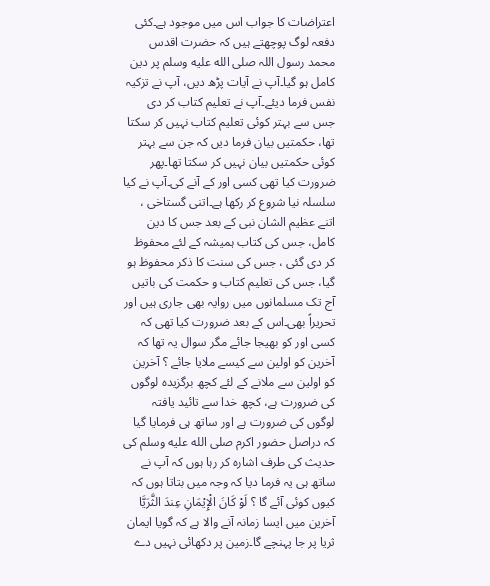اعتراضات کا جواب اس میں موجود ہے۔کئی دفعہ لوگ پوچھتے ہیں کہ حضرت اقدس محمد رسول اللہ صلى الله عليه وسلم پر دین کامل ہو گیا۔آپ نے آیات پڑھ دیں، آپ نے تزکیہ نفس فرما دیئے۔آپ نے تعلیم کتاب کر دی جس سے بہتر کوئی تعلیم کتاب نہیں کر سکتا تھا، حکمتیں بیان فرما دیں کہ جن سے بہتر کوئی حکمتیں بیان نہیں کر سکتا تھا۔پھر ضرورت کیا تھی کسی اور کے آنے کی۔آپ نے کیا سلسلہ نیا شروع کر رکھا ہے۔اتنی گستاخی ، اتنے عظیم الشان نبی کے بعد جس کا دین کامل، جس کی کتاب ہمیشہ کے لئے محفوظ کر دی گئی ، جس کی سنت کا ذکر محفوظ ہو گیا، جس کی تعلیم کتاب و حکمت کی باتیں آج تک مسلمانوں میں روایہ بھی جاری ہیں اور تحریراً بھی۔اس کے بعد ضرورت کیا تھی کہ کسی اور کو بھیجا جائے مگر سوال یہ تھا کہ آخرین کو اولین سے کیسے ملایا جائے ؟ آخرین کو اولین سے ملانے کے لئے کچھ برگزیدہ لوگوں کی ضرورت ہے، کچھ خدا سے تائید یافتہ لوگوں کی ضرورت ہے اور ساتھ ہی فرمایا گیا کہ دراصل حضور اکرم صلى الله عليه وسلم کی حدیث کی طرف اشارہ کر رہا ہوں کہ آپ نے ساتھ ہی یہ فرما دیا کہ وجہ میں بتاتا ہوں کہ کیوں کوئی آئے گا ؟ لَوْ كَانَ الْإِيْمَانِ عِندَ الثَّرَيَّا آخرین میں ایسا زمانہ آنے والا ہے کہ گویا ایمان ثریا پر جا پہنچے گا۔زمین پر دکھائی نہیں دے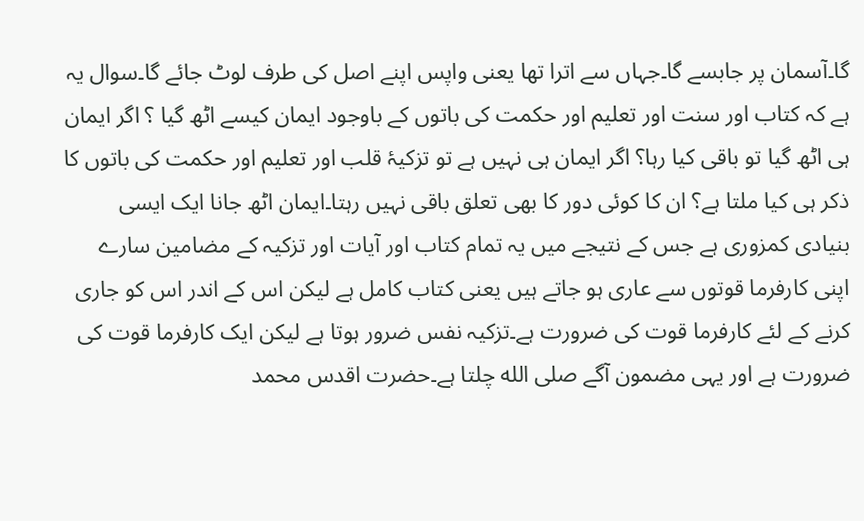گا۔آسمان پر جابسے گا۔جہاں سے اترا تھا یعنی واپس اپنے اصل کی طرف لوٹ جائے گا۔سوال یہ ہے کہ کتاب اور سنت اور تعلیم اور حکمت کی باتوں کے باوجود ایمان کیسے اٹھ گیا ؟ اگر ایمان ہی اٹھ گیا تو باقی کیا رہا؟ اگر ایمان ہی نہیں ہے تو تزکیۂ قلب اور تعلیم اور حکمت کی باتوں کا ذکر ہی کیا ملتا ہے؟ ان کا کوئی دور کا بھی تعلق باقی نہیں رہتا۔ایمان اٹھ جانا ایک ایسی بنیادی کمزوری ہے جس کے نتیجے میں یہ تمام کتاب اور آیات اور تزکیہ کے مضامین سارے اپنی کارفرما قوتوں سے عاری ہو جاتے ہیں یعنی کتاب کامل ہے لیکن اس کے اندر اس کو جاری کرنے کے لئے کارفرما قوت کی ضرورت ہے۔تزکیہ نفس ضرور ہوتا ہے لیکن ایک کارفرما قوت کی ضرورت ہے اور یہی مضمون آگے صلى الله چلتا ہے۔حضرت اقدس محمد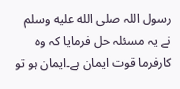رسول اللہ صلى الله عليه وسلم نے یہ مسئلہ حل فرمایا کہ وہ کارفرما قوت ایمان ہے۔ایمان ہو تو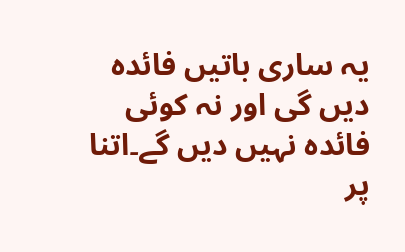یہ ساری باتیں فائدہ دیں گی اور نہ کوئی فائدہ نہیں دیں گے۔اتنا پر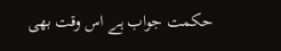حکمت جواب ہے اس وقت بھی